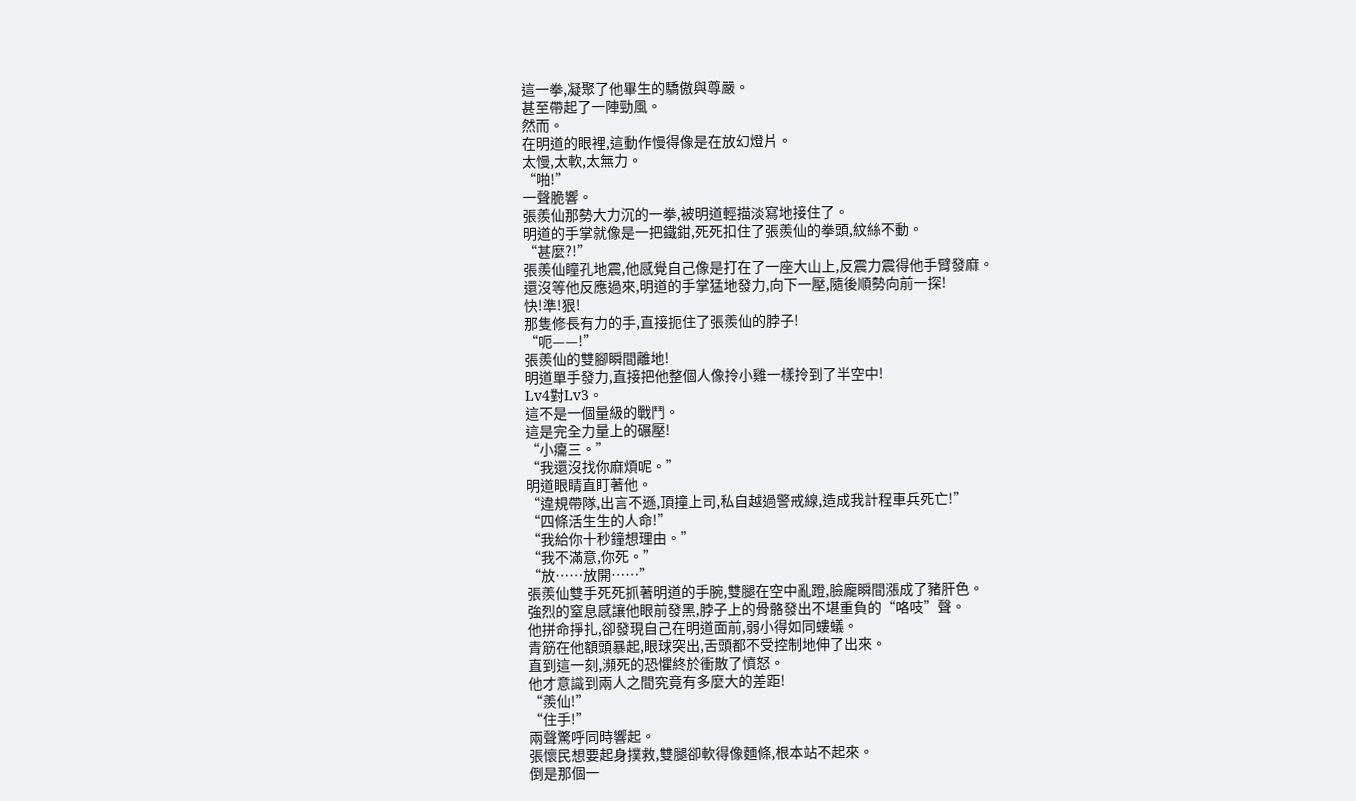這一拳,凝聚了他畢生的驕傲與尊嚴。
甚至帶起了一陣勁風。
然而。
在明道的眼裡,這動作慢得像是在放幻燈片。
太慢,太軟,太無力。
“啪!”
一聲脆響。
張羨仙那勢大力沉的一拳,被明道輕描淡寫地接住了。
明道的手掌就像是一把鐵鉗,死死扣住了張羨仙的拳頭,紋絲不動。
“甚麼?!”
張羨仙瞳孔地震,他感覺自己像是打在了一座大山上,反震力震得他手臂發麻。
還沒等他反應過來,明道的手掌猛地發力,向下一壓,隨後順勢向前一探!
快!準!狠!
那隻修長有力的手,直接扼住了張羨仙的脖子!
“呃——!”
張羨仙的雙腳瞬間離地!
明道單手發力,直接把他整個人像拎小雞一樣拎到了半空中!
Lv4對Lv3。
這不是一個量級的戰鬥。
這是完全力量上的碾壓!
“小癟三。”
“我還沒找你麻煩呢。”
明道眼睛直盯著他。
“違規帶隊,出言不遜,頂撞上司,私自越過警戒線,造成我計程車兵死亡!”
“四條活生生的人命!”
“我給你十秒鐘想理由。”
“我不滿意,你死。”
“放……放開……”
張羨仙雙手死死抓著明道的手腕,雙腿在空中亂蹬,臉龐瞬間漲成了豬肝色。
強烈的窒息感讓他眼前發黑,脖子上的骨骼發出不堪重負的“咯吱”聲。
他拼命掙扎,卻發現自己在明道面前,弱小得如同螻蟻。
青筋在他額頭暴起,眼球突出,舌頭都不受控制地伸了出來。
直到這一刻,瀕死的恐懼終於衝散了憤怒。
他才意識到兩人之間究竟有多麼大的差距!
“羨仙!”
“住手!”
兩聲驚呼同時響起。
張懷民想要起身撲救,雙腿卻軟得像麵條,根本站不起來。
倒是那個一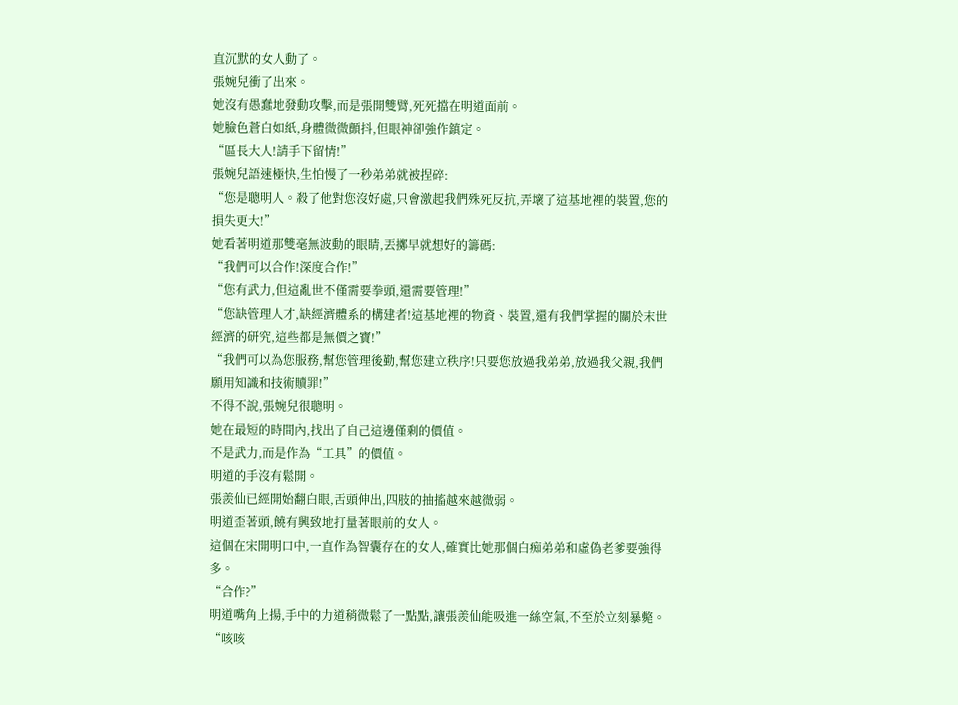直沉默的女人動了。
張婉兒衝了出來。
她沒有愚蠢地發動攻擊,而是張開雙臂,死死擋在明道面前。
她臉色蒼白如紙,身體微微顫抖,但眼神卻強作鎮定。
“區長大人!請手下留情!”
張婉兒語速極快,生怕慢了一秒弟弟就被捏碎:
“您是聰明人。殺了他對您沒好處,只會激起我們殊死反抗,弄壞了這基地裡的裝置,您的損失更大!”
她看著明道那雙毫無波動的眼睛,丟擲早就想好的籌碼:
“我們可以合作!深度合作!”
“您有武力,但這亂世不僅需要拳頭,還需要管理!”
“您缺管理人才,缺經濟體系的構建者!這基地裡的物資、裝置,還有我們掌握的關於末世經濟的研究,這些都是無價之寶!”
“我們可以為您服務,幫您管理後勤,幫您建立秩序!只要您放過我弟弟,放過我父親,我們願用知識和技術贖罪!”
不得不說,張婉兒很聰明。
她在最短的時間內,找出了自己這邊僅剩的價值。
不是武力,而是作為“工具”的價值。
明道的手沒有鬆開。
張羨仙已經開始翻白眼,舌頭伸出,四肢的抽搐越來越微弱。
明道歪著頭,饒有興致地打量著眼前的女人。
這個在宋開明口中,一直作為智囊存在的女人,確實比她那個白痴弟弟和虛偽老爹要強得多。
“合作?”
明道嘴角上揚,手中的力道稍微鬆了一點點,讓張羨仙能吸進一絲空氣,不至於立刻暴斃。
“咳咳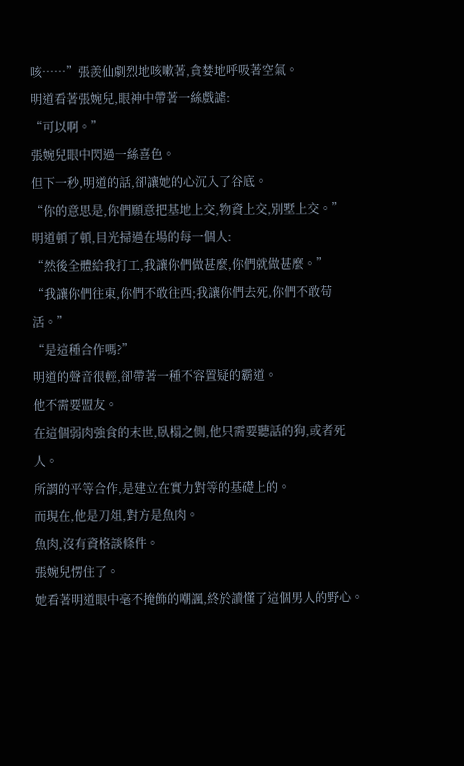咳……”張羨仙劇烈地咳嗽著,貪婪地呼吸著空氣。
明道看著張婉兒,眼神中帶著一絲戲謔:
“可以啊。”
張婉兒眼中閃過一絲喜色。
但下一秒,明道的話,卻讓她的心沉入了谷底。
“你的意思是,你們願意把基地上交,物資上交,別墅上交。”
明道頓了頓,目光掃過在場的每一個人:
“然後全體給我打工,我讓你們做甚麼,你們就做甚麼。”
“我讓你們往東,你們不敢往西;我讓你們去死,你們不敢苟活。”
“是這種合作嗎?”
明道的聲音很輕,卻帶著一種不容置疑的霸道。
他不需要盟友。
在這個弱肉強食的末世,臥榻之側,他只需要聽話的狗,或者死人。
所謂的平等合作,是建立在實力對等的基礎上的。
而現在,他是刀俎,對方是魚肉。
魚肉,沒有資格談條件。
張婉兒愣住了。
她看著明道眼中毫不掩飾的嘲諷,終於讀懂了這個男人的野心。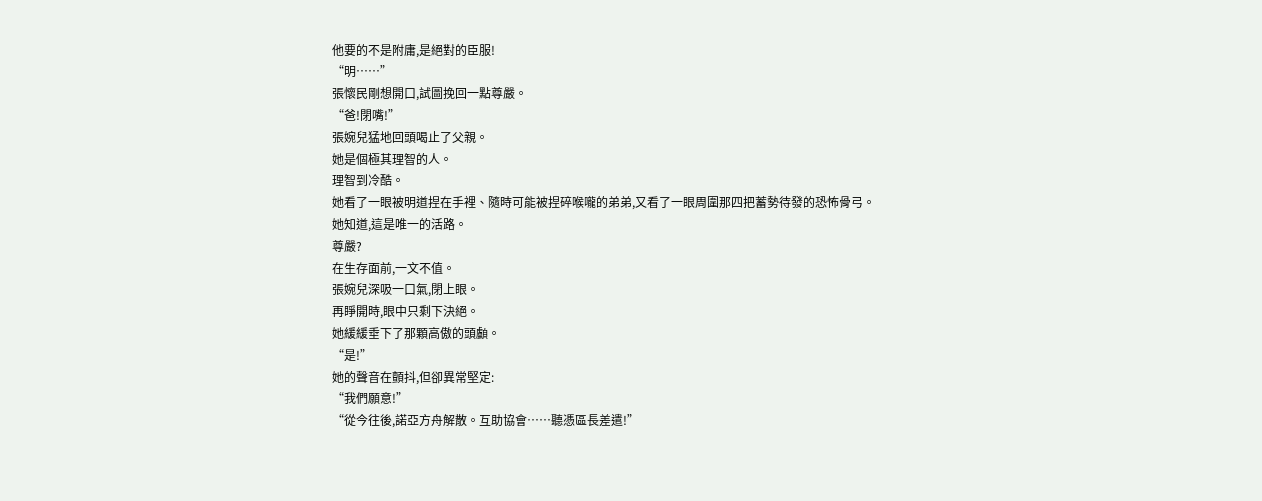他要的不是附庸,是絕對的臣服!
“明……”
張懷民剛想開口,試圖挽回一點尊嚴。
“爸!閉嘴!”
張婉兒猛地回頭喝止了父親。
她是個極其理智的人。
理智到冷酷。
她看了一眼被明道捏在手裡、隨時可能被捏碎喉嚨的弟弟,又看了一眼周圍那四把蓄勢待發的恐怖骨弓。
她知道,這是唯一的活路。
尊嚴?
在生存面前,一文不值。
張婉兒深吸一口氣,閉上眼。
再睜開時,眼中只剩下決絕。
她緩緩垂下了那顆高傲的頭顱。
“是!”
她的聲音在顫抖,但卻異常堅定:
“我們願意!”
“從今往後,諾亞方舟解散。互助協會……聽憑區長差遣!”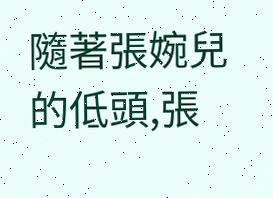隨著張婉兒的低頭,張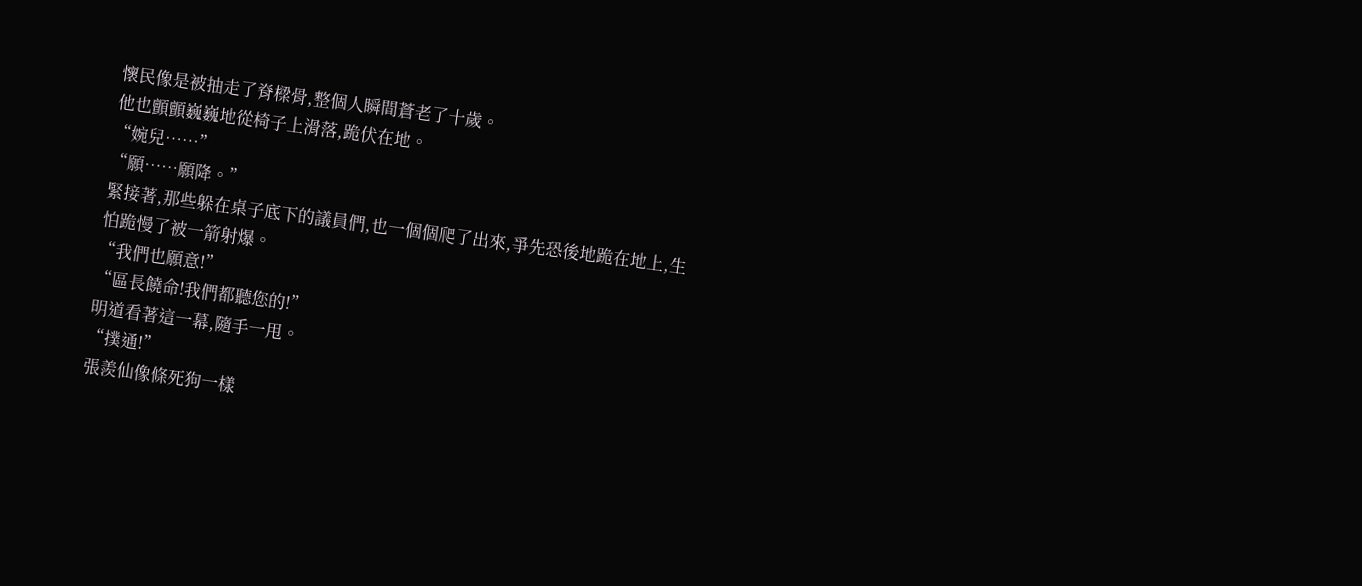懷民像是被抽走了脊樑骨,整個人瞬間蒼老了十歲。
他也顫顫巍巍地從椅子上滑落,跪伏在地。
“婉兒……”
“願……願降。”
緊接著,那些躲在桌子底下的議員們,也一個個爬了出來,爭先恐後地跪在地上,生怕跪慢了被一箭射爆。
“我們也願意!”
“區長饒命!我們都聽您的!”
明道看著這一幕,隨手一甩。
“撲通!”
張羨仙像條死狗一樣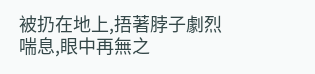被扔在地上,捂著脖子劇烈喘息,眼中再無之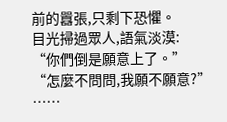前的囂張,只剩下恐懼。
目光掃過眾人,語氣淡漠:
“你們倒是願意上了。”
“怎麼不問問,我願不願意?”
……